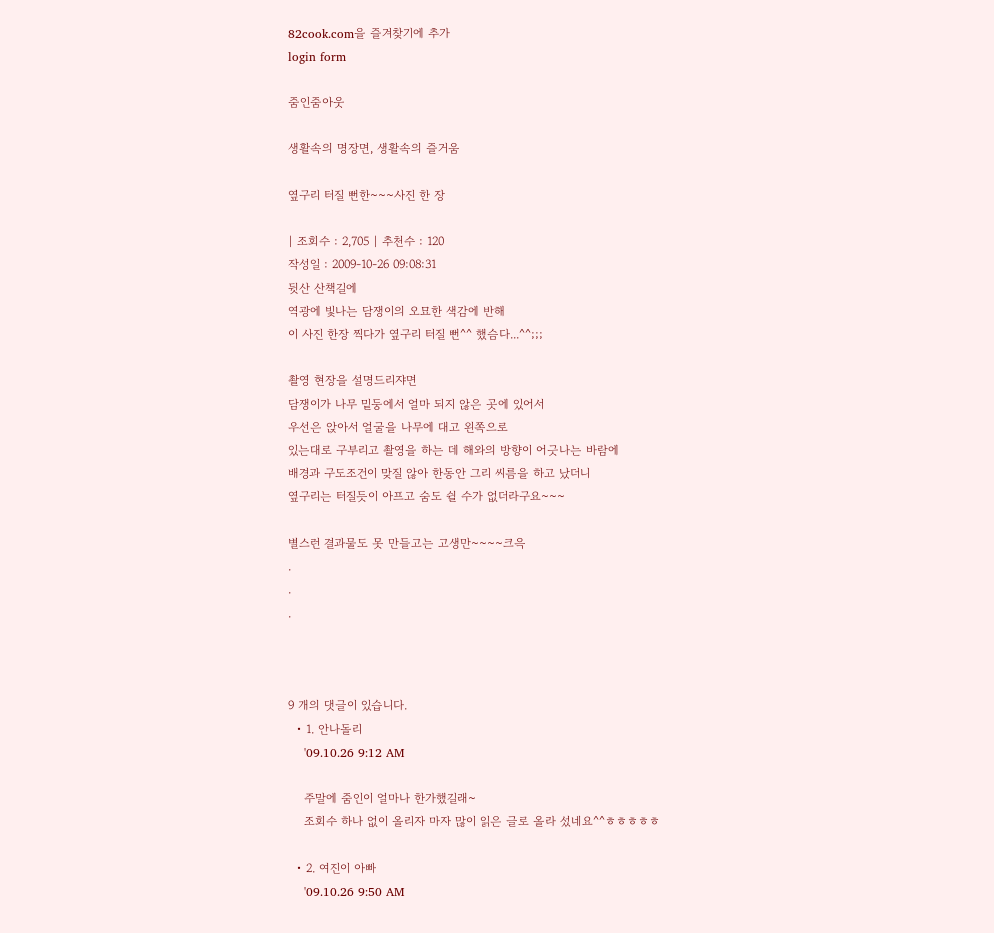82cook.com을 즐겨찾기에 추가
login form

줌인줌아웃

생활속의 명장면, 생활속의 즐거움

옆구리 터질 뻔한~~~사진 한 장

| 조회수 : 2,705 | 추천수 : 120
작성일 : 2009-10-26 09:08:31
뒷산 산책길에
역광에 빛나는 담쟁이의 오묘한 색감에 반해
이 사진 한장 찍다가 옆구리 터질 뻔^^ 했슴다...^^;;;

촬영 현장을 설명드리쟈면
담쟁이가 나무 밑둥에서 얼마 되지 않은 곳에 있어서
우선은 앉아서 얼굴을 나무에 대고 왼쪽으로
있는대로 구부리고 촬영을 하는 데 해와의 방향이 어긋나는 바람에
배경과 구도조건이 맞질 않아 한동안 그리 씨름을 하고 났더니
옆구리는 터질듯이 아프고 숨도 쉴 수가 없더라구요~~~

별스런 결과물도 못 만들고는 고생만~~~~크윽
.
.
.



9 개의 댓글이 있습니다.
  • 1. 안나돌리
    '09.10.26 9:12 AM

    주말에 줌인이 얼마나 한가했길래~
    조회수 하나 없이 올리자 마자 많이 읽은 글로 올라 섰네요^^ㅎㅎㅎㅎㅎ

  • 2. 여진이 아빠
    '09.10.26 9:50 AM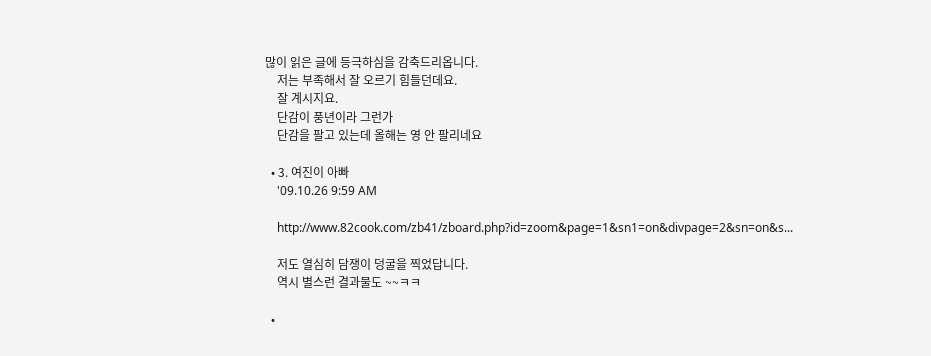많이 읽은 글에 등극하심을 감축드리옵니다.
    저는 부족해서 잘 오르기 힘들던데요.
    잘 계시지요.
    단감이 풍년이라 그런가
    단감을 팔고 있는데 올해는 영 안 팔리네요

  • 3. 여진이 아빠
    '09.10.26 9:59 AM

    http://www.82cook.com/zb41/zboard.php?id=zoom&page=1&sn1=on&divpage=2&sn=on&s...

    저도 열심히 담쟁이 덩굴을 찍었답니다.
    역시 별스런 결과물도 ~~ㅋㅋ

  •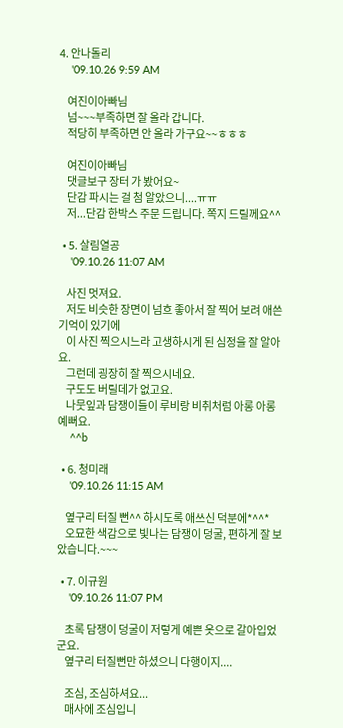4. 안나돌리
    '09.10.26 9:59 AM

    여진이아빠님
    넘~~~부족하면 잘 올라 갑니다.
    적당히 부족하면 안 올라 가구요~~ㅎㅎㅎ

    여진이아빠님
    댓글보구 장터 가 봤어요~
    단감 파시는 걸 첨 알았으니....ㅠㅠ
    저...단감 한박스 주문 드립니다. 쪽지 드릴께요^^

  • 5. 살림열공
    '09.10.26 11:07 AM

    사진 멋져요.
    저도 비슷한 장면이 넘흐 좋아서 잘 찍어 보려 애쓴 기억이 있기에
    이 사진 찍으시느라 고생하시게 된 심정을 잘 알아요.
    그런데 굉장히 잘 찍으시네요.
    구도도 버릴데가 없고요.
    나뭇잎과 담쟁이들이 루비랑 비취처럼 아롱 아롱 예뻐요.
    ^^b

  • 6. 청미래
    '09.10.26 11:15 AM

    옆구리 터질 뻔^^ 하시도록 애쓰신 덕분에*^^*
    오묘한 색감으로 빛나는 담쟁이 덩굴, 편하게 잘 보았습니다.~~~

  • 7. 이규원
    '09.10.26 11:07 PM

    초록 담쟁이 덩굴이 저렇게 예쁜 옷으로 갈아입었군요.
    옆구리 터질뻔만 하셨으니 다행이지....

    조심, 조심하셔요...
    매사에 조심입니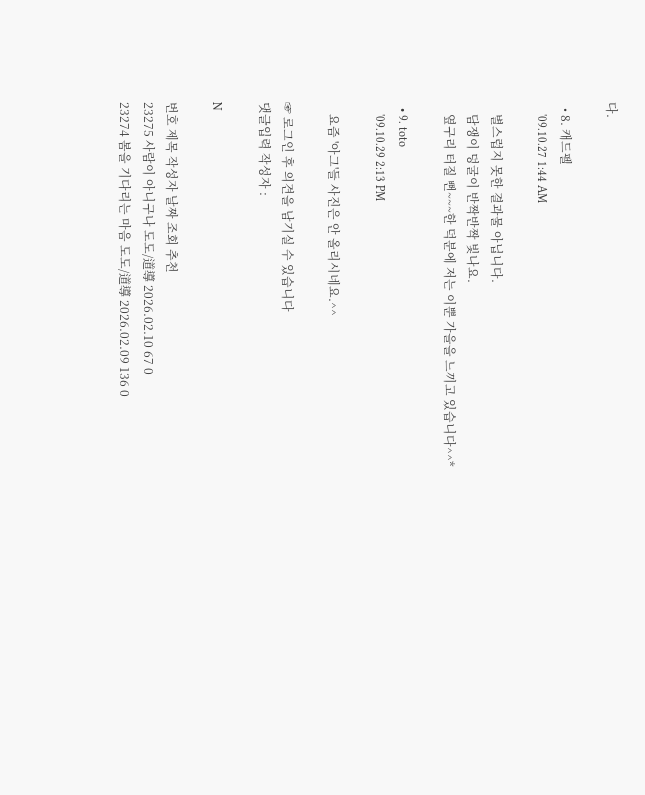다.

  • 8. 캐드펠
    '09.10.27 1:44 AM

    별스럽지 못한 결과물 아닙니다.
    담쟁이 덩굴이 반짝반짝 빛나요.
    옆구리 터질 뻔~~~한 덕분에 저는 이뿐 가을을 느끼고 있습니다^^*

  • 9. toto
    '09.10.29 2:13 PM

    요즘 '아그'들 사진은 안 올리시네요.^^

☞ 로그인 후 의견을 남기실 수 있습니다
댓글입력 작성자 :

N

번호 제목 작성자 날짜 조회 추천
23275 사람이 아니구나 도도/道導 2026.02.10 67 0
23274 봄을 기다리는 마음 도도/道導 2026.02.09 136 0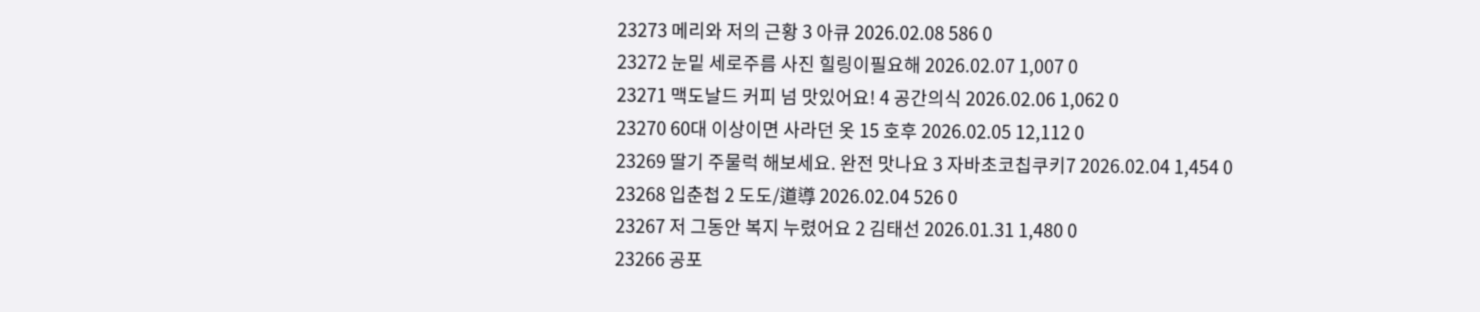23273 메리와 저의 근황 3 아큐 2026.02.08 586 0
23272 눈밑 세로주름 사진 힐링이필요해 2026.02.07 1,007 0
23271 맥도날드 커피 넘 맛있어요! 4 공간의식 2026.02.06 1,062 0
23270 60대 이상이면 사라던 옷 15 호후 2026.02.05 12,112 0
23269 딸기 주물럭 해보세요. 완전 맛나요 3 자바초코칩쿠키7 2026.02.04 1,454 0
23268 입춘첩 2 도도/道導 2026.02.04 526 0
23267 저 그동안 복지 누렸어요 2 김태선 2026.01.31 1,480 0
23266 공포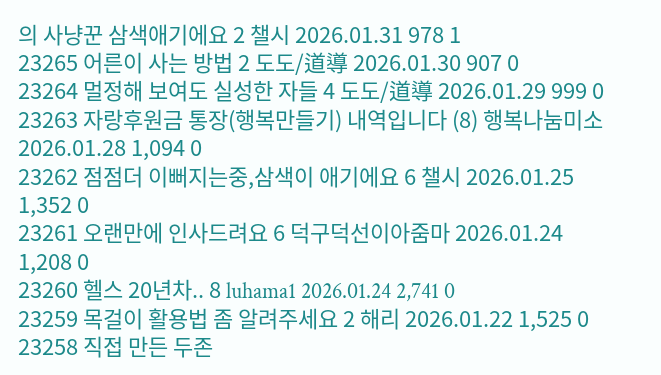의 사냥꾼 삼색애기에요 2 챌시 2026.01.31 978 1
23265 어른이 사는 방법 2 도도/道導 2026.01.30 907 0
23264 멀정해 보여도 실성한 자들 4 도도/道導 2026.01.29 999 0
23263 자랑후원금 통장(행복만들기) 내역입니다 (8) 행복나눔미소 2026.01.28 1,094 0
23262 점점더 이뻐지는중,삼색이 애기에요 6 챌시 2026.01.25 1,352 0
23261 오랜만에 인사드려요 6 덕구덕선이아줌마 2026.01.24 1,208 0
23260 헬스 20년차.. 8 luhama1 2026.01.24 2,741 0
23259 목걸이 활용법 좀 알려주세요 2 해리 2026.01.22 1,525 0
23258 직접 만든 두존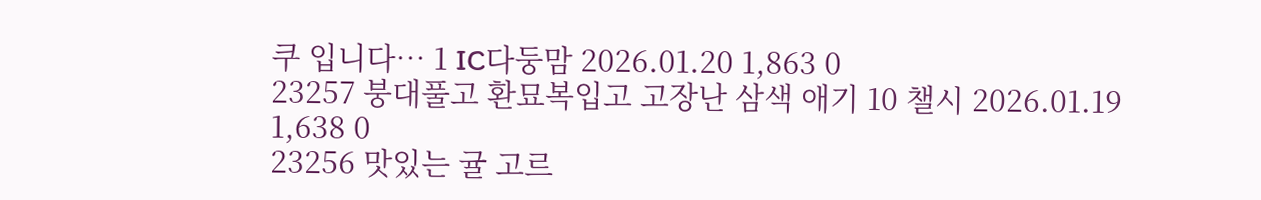쿠 입니다… 1 IC다둥맘 2026.01.20 1,863 0
23257 붕대풀고 환묘복입고 고장난 삼색 애기 10 챌시 2026.01.19 1,638 0
23256 맛있는 귤 고르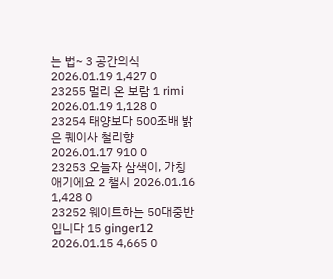는 법~ 3 공간의식 2026.01.19 1,427 0
23255 멀리 온 보람 1 rimi 2026.01.19 1,128 0
23254 태양보다 500조배 밝은 퀘이사 철리향 2026.01.17 910 0
23253 오늘자 삼색이, 가칭 애기에요 2 챌시 2026.01.16 1,428 0
23252 웨이트하는 50대중반입니다 15 ginger12 2026.01.15 4,665 0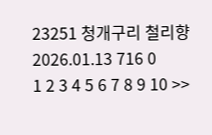23251 청개구리 철리향 2026.01.13 716 0
1 2 3 4 5 6 7 8 9 10 >>